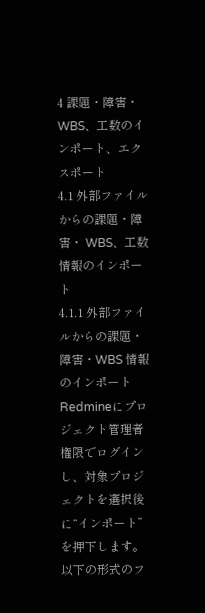4 課題・障害・ WBS、工数のインポート、エクスポート
4.1 外部ファイルからの課題・障害・ WBS、工数情報のインポート
4.1.1 外部ファイルからの課題・障害・WBS 情報のインポート
Redmineにプロジェクト管理者権限でログインし、対象プロジェクトを選択後に“インポート”
を押下します。以下の形式のフ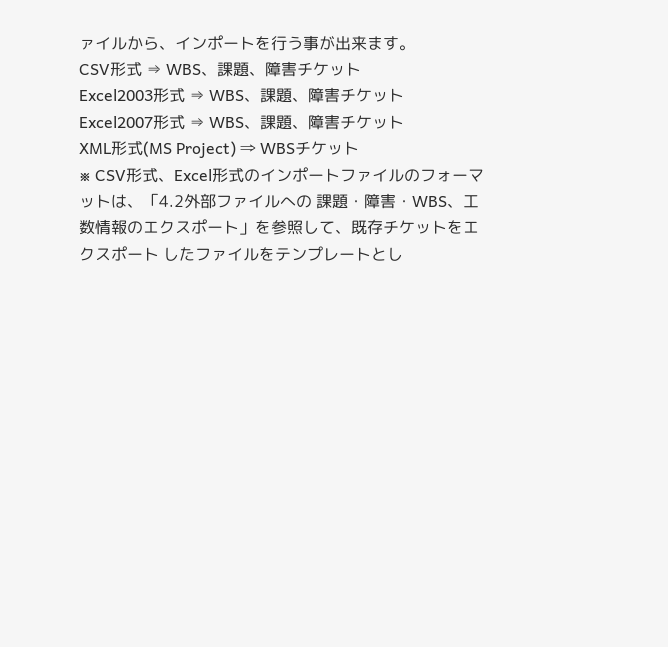ァイルから、インポートを行う事が出来ます。
CSV形式 ⇒ WBS、課題、障害チケット
Excel2003形式 ⇒ WBS、課題、障害チケット
Excel2007形式 ⇒ WBS、課題、障害チケット
XML形式(MS Project) ⇒ WBSチケット
※ CSV形式、Excel形式のインポートファイルのフォーマットは、「4.2外部ファイルへの 課題・障害・WBS、工数情報のエクスポート」を参照して、既存チケットをエクスポート したファイルをテンプレートとし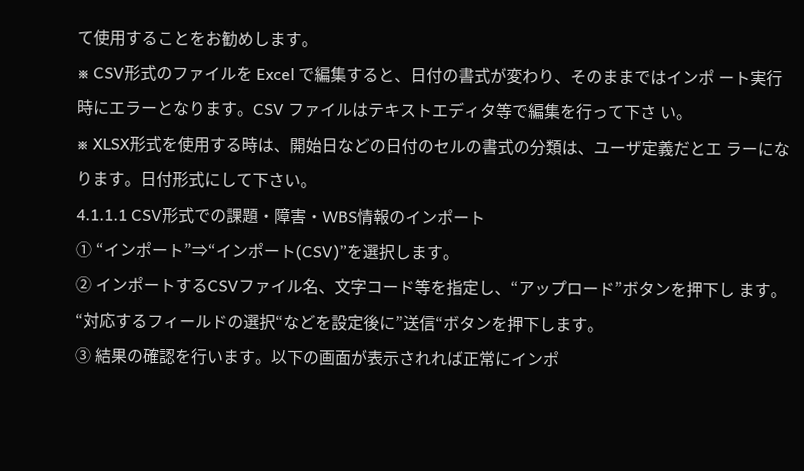て使用することをお勧めします。
※ CSV形式のファイルを Excel で編集すると、日付の書式が変わり、そのままではインポ ート実行時にエラーとなります。CSV ファイルはテキストエディタ等で編集を行って下さ い。
※ XLSX形式を使用する時は、開始日などの日付のセルの書式の分類は、ユーザ定義だとエ ラーになります。日付形式にして下さい。
4.1.1.1 CSV形式での課題・障害・WBS情報のインポート
① “インポート”⇒“インポート(CSV)”を選択します。
② インポートするCSVファイル名、文字コード等を指定し、“アップロード”ボタンを押下し ます。“対応するフィールドの選択“などを設定後に”送信“ボタンを押下します。
③ 結果の確認を行います。以下の画面が表示されれば正常にインポ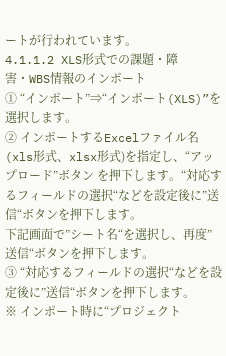ートが行われています。
4.1.1.2 XLS形式での課題・障害・WBS情報のインポート
① “インポート”⇒“インポート(XLS)”を選択します。
② インポートするExcelファイル名(xls形式、xlsx形式)を指定し、“アップロード”ボタン を押下します。“対応するフィールドの選択“などを設定後に”送信“ボタンを押下します。
下記画面で”シート名“を選択し、再度”送信“ボタンを押下します。
③ “対応するフィールドの選択“などを設定後に”送信“ボタンを押下します。
※ インポート時に“プロジェクト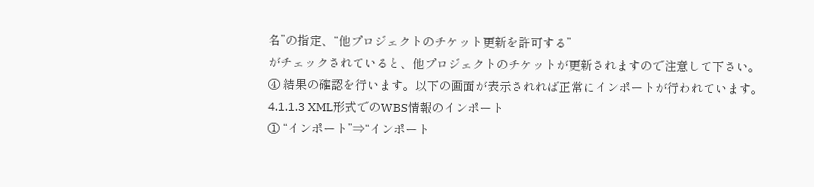名”の指定、“他プロジェクトのチケット更新を許可する”
がチェックされていると、他プロジェクトのチケットが更新されますので注意して下さい。
④ 結果の確認を行います。以下の画面が表示されれば正常にインポートが行われています。
4.1.1.3 XML形式でのWBS情報のインポート
① “インポート”⇒“インポート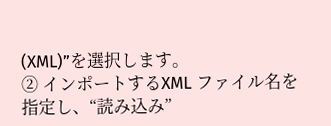(XML)”を選択します。
② インポートするXML ファイル名を指定し、“読み込み”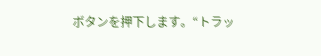ボタンを押下します。“トラッ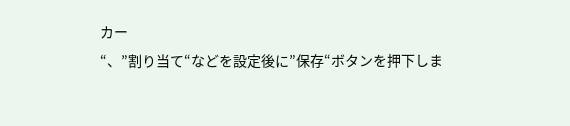カー
“、”割り当て“などを設定後に”保存“ボタンを押下しま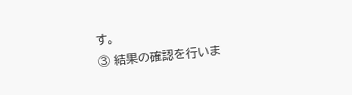す。
③ 結果の確認を行いま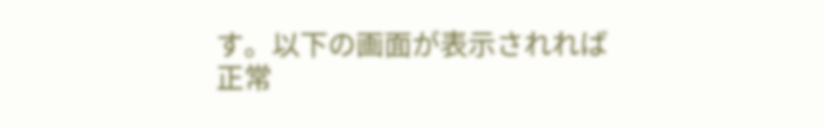す。以下の画面が表示されれば正常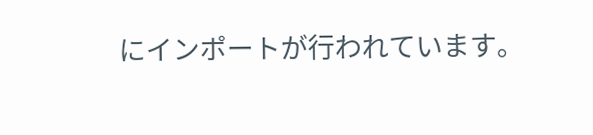にインポートが行われています。